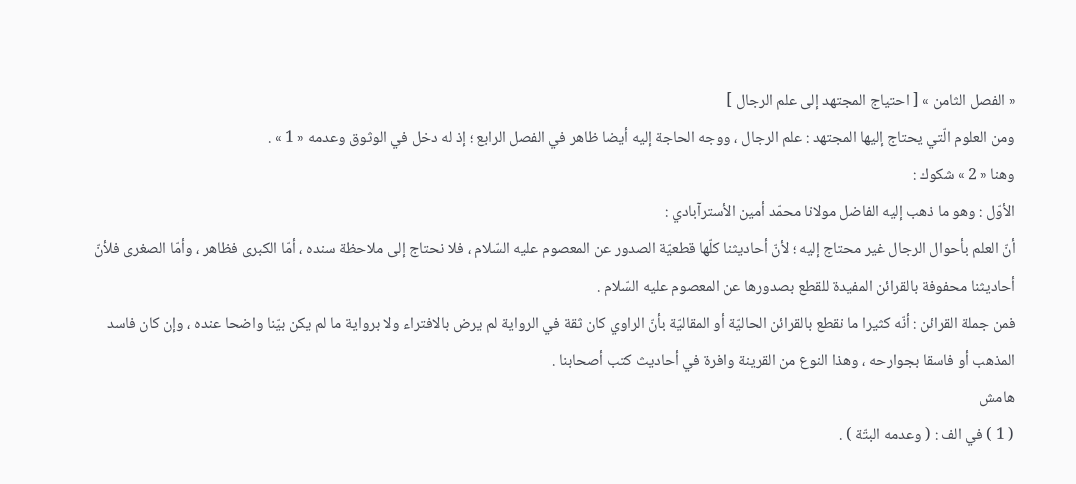« الفصل الثامن » [ احتياج المجتهد إلى علم الرجال ]
ومن العلوم الّتي يحتاج إليها المجتهد : علم الرجال ، ووجه الحاجة إليه أيضا ظاهر في الفصل الرابع ؛ إذ له دخل في الوثوق وعدمه « 1 » .
وهنا « 2 » شكوك :
الأوّل : وهو ما ذهب إليه الفاضل مولانا محمّد أمين الأسترآبادي :
أنّ العلم بأحوال الرجال غير محتاج إليه ؛ لأنّ أحاديثنا كلّها قطعيّة الصدور عن المعصوم عليه السّلام ، فلا نحتاج إلى ملاحظة سنده ، أمّا الكبرى فظاهر ، وأمّا الصغرى فلأنّ أحاديثنا محفوفة بالقرائن المفيدة للقطع بصدورها عن المعصوم عليه السّلام .
فمن جملة القرائن : أنّه كثيرا ما نقطع بالقرائن الحاليّة أو المقاليّة بأنّ الراوي كان ثقة في الرواية لم يرض بالافتراء ولا برواية ما لم يكن بيّنا واضحا عنده ، وإن كان فاسد المذهب أو فاسقا بجوارحه ، وهذا النوع من القرينة وافرة في أحاديث كتب أصحابنا .
هامش
( 1 ) في الف : ( وعدمه البتّة ) .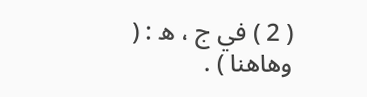( 2 ) في ج ، ه : ( وهاهنا ) .